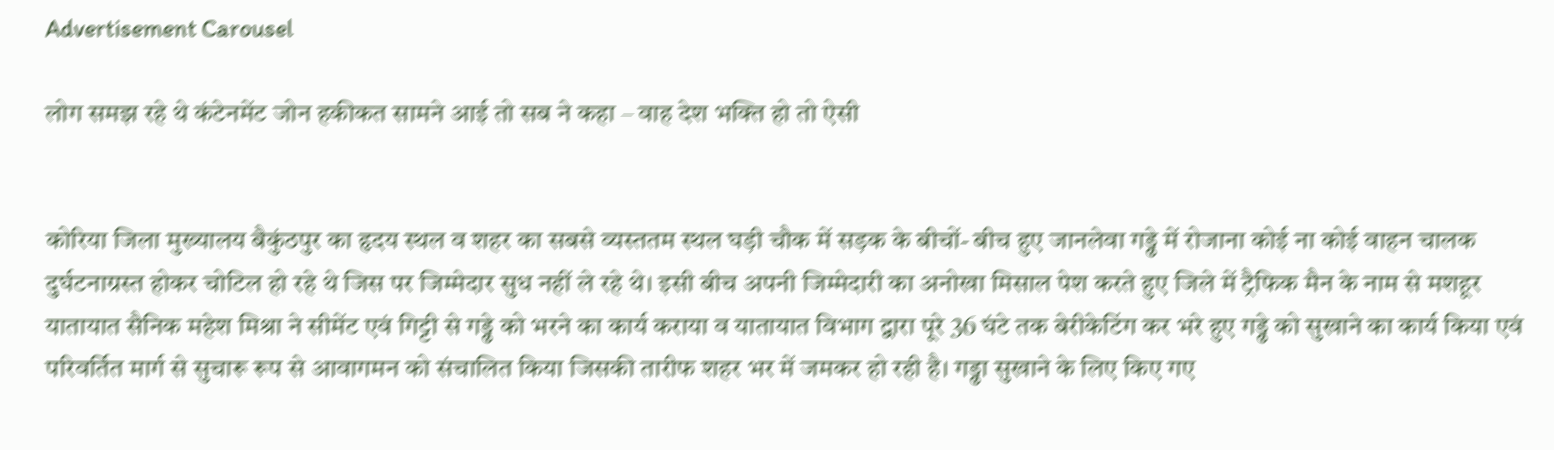Advertisement Carousel

लोग समझ रहे थे कंटेनमेंट जोन हकीकत सामने आई तो सब ने कहा – वाह देश भक्ति हो तो ऐसी


कोरिया जिला मुख्यालय बैकुंठपुर का हृदय स्थल व शहर का सबसे व्यस्ततम स्थल घड़ी चौक में सड़क के बीचों- बीच हुए जानलेवा गड्ढे में रोजाना कोई ना कोई वाहन चालक दुर्घटनाग्रस्त होकर चोटिल हो रहे थे जिस पर जिम्मेदार सुध नहीं ले रहे थे। इसी बीच अपनी जिम्मेदारी का अनोखा मिसाल पेश करते हुए जिले में ट्रैफिक मैन के नाम से मशहूर यातायात सैनिक महेश मिश्रा ने सीमेंट एवं गिट्टी से गड्ढे को भरने का कार्य कराया व यातायात विभाग द्वारा पूरे 36 घंटे तक बेरीकेटिंग कर भरे हुए गड्ढे को सुखाने का कार्य किया एवं परिवर्तित मार्ग से सुचारू रूप से आवागमन को संचालित किया जिसकी तारीफ शहर भर में जमकर हो रही है। गड्ढा सुखाने के लिए किए गए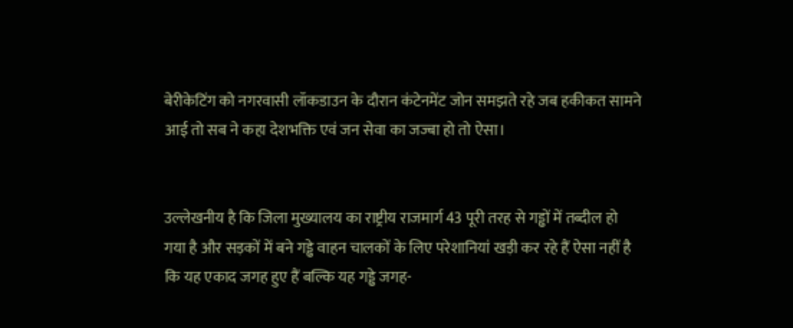बेरीकेटिंग को नगरवासी लॉकडाउन के दौरान कंटेनमेंट जोन समझते रहे जब हकीकत सामने आई तो सब ने कहा देशभक्ति एवं जन सेवा का जज्बा हो तो ऐसा।


उल्लेखनीय है कि जिला मुख्यालय का राष्ट्रीय राजमार्ग 43 पूरी तरह से गड्ढों में तब्दील हो गया है और सड़कों में बने गड्ढे वाहन चालकों के लिए परेशानियां खड़ी कर रहे हैं ऐसा नहीं है कि यह एकाद जगह हुए हैं बल्कि यह गड्ढे जगह-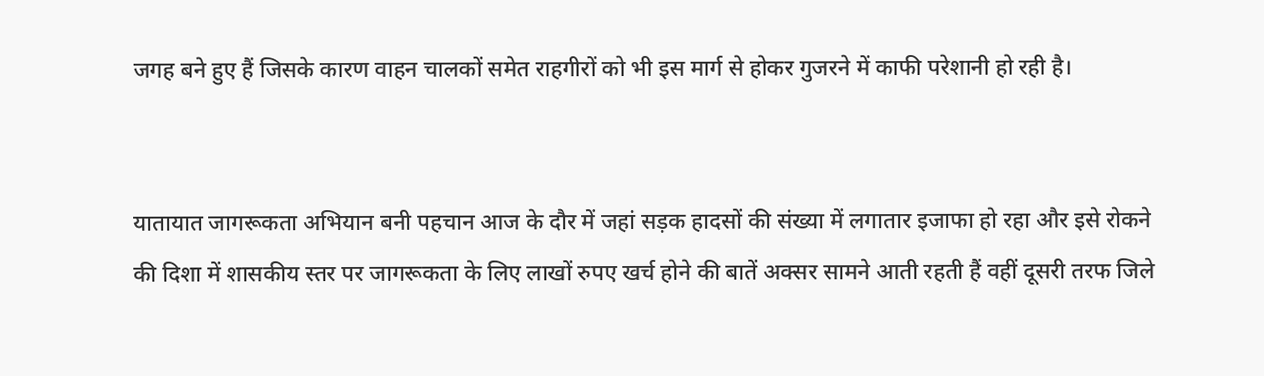जगह बने हुए हैं जिसके कारण वाहन चालकों समेत राहगीरों को भी इस मार्ग से होकर गुजरने में काफी परेशानी हो रही है।


यातायात जागरूकता अभियान बनी पहचान आज के दौर में जहां सड़क हादसों की संख्या में लगातार इजाफा हो रहा और इसे रोकने की दिशा में शासकीय स्तर पर जागरूकता के लिए लाखों रुपए खर्च होने की बातें अक्सर सामने आती रहती हैं वहीं दूसरी तरफ जिले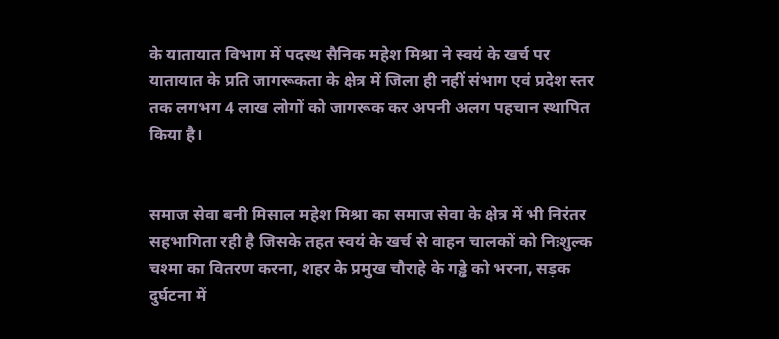के यातायात विभाग में पदस्थ सैनिक महेश मिश्रा ने स्वयं के खर्च पर यातायात के प्रति जागरूकता के क्षेत्र में जिला ही नहीं संभाग एवं प्रदेश स्तर तक लगभग 4 लाख लोगों को जागरूक कर अपनी अलग पहचान स्थापित किया है।


समाज सेवा बनी मिसाल महेश मिश्रा का समाज सेवा के क्षेत्र में भी निरंतर सहभागिता रही है जिसके तहत स्वयं के खर्च से वाहन चालकों को निःशुल्क चश्मा का वितरण करना, शहर के प्रमुख चौराहे के गड्ढे को भरना, सड़क दुर्घटना में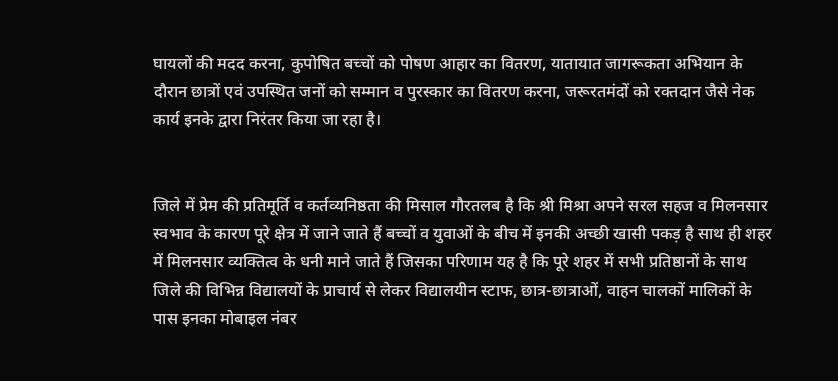घायलों की मदद करना, कुपोषित बच्चों को पोषण आहार का वितरण, यातायात जागरूकता अभियान के दौरान छात्रों एवं उपस्थित जनों को सम्मान व पुरस्कार का वितरण करना, जरूरतमंदों को रक्तदान जैसे नेक कार्य इनके द्वारा निरंतर किया जा रहा है।


जिले में प्रेम की प्रतिमूर्ति व कर्तव्यनिष्ठता की मिसाल गौरतलब है कि श्री मिश्रा अपने सरल सहज व मिलनसार स्वभाव के कारण पूरे क्षेत्र में जाने जाते हैं बच्चों व युवाओं के बीच में इनकी अच्छी खासी पकड़ है साथ ही शहर में मिलनसार व्यक्तित्व के धनी माने जाते हैं जिसका परिणाम यह है कि पूरे शहर में सभी प्रतिष्ठानों के साथ जिले की विभिन्न विद्यालयों के प्राचार्य से लेकर विद्यालयीन स्टाफ, छात्र-छात्राओं, वाहन चालकों मालिकों के पास इनका मोबाइल नंबर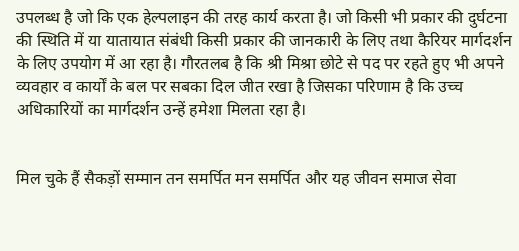उपलब्ध है जो कि एक हेल्पलाइन की तरह कार्य करता है। जो किसी भी प्रकार की दुर्घटना की स्थिति में या यातायात संबंधी किसी प्रकार की जानकारी के लिए तथा कैरियर मार्गदर्शन के लिए उपयोग में आ रहा है। गौरतलब है कि श्री मिश्रा छोटे से पद पर रहते हुए भी अपने व्यवहार व कार्यों के बल पर सबका दिल जीत रखा है जिसका परिणाम है कि उच्च अधिकारियों का मार्गदर्शन उन्हें हमेशा मिलता रहा है।


मिल चुके हैं सैकड़ों सम्मान तन समर्पित मन समर्पित और यह जीवन समाज सेवा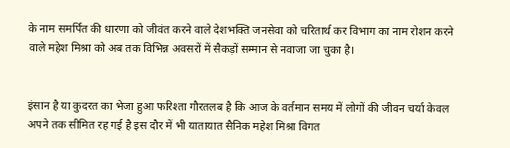के नाम समर्पित की धारणा को जीवंत करने वाले देशभक्ति जनसेवा को चरितार्थ कर विभाग का नाम रोशन करने वाले महेश मिश्रा को अब तक विभिन्न अवसरों में सैकड़ों सम्मान से नवाजा जा चुका है।


इंसान है या कुदरत का भेजा हुआ फरिश्ता गौरतलब है कि आज के वर्तमान समय में लोगों की जीवन चर्या केवल अपने तक सीमित रह गई है इस दौर में भी यातायात सैनिक महेश मिश्रा विगत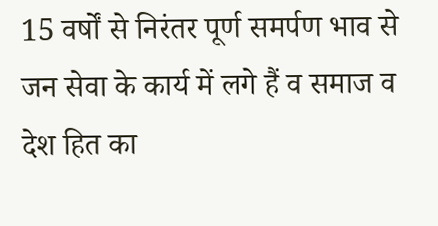15 वर्षों से निरंतर पूर्ण समर्पण भाव से जन सेवा के कार्य में लगे हैं व समाज व देश हित का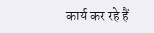कार्य कर रहे हैं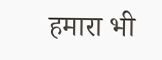हमारा भी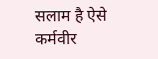सलाम है ऐसे कर्मवीर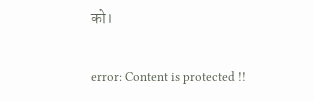को।

error: Content is protected !!